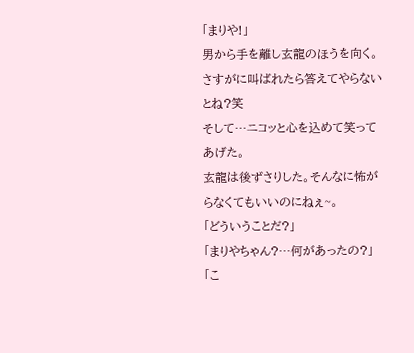「まりや!」
男から手を離し玄龍のほうを向く。
さすがに叫ばれたら答えてやらないとね?笑
そして…ニコッと心を込めて笑ってあげた。
玄龍は後ずさりした。そんなに怖がらなくてもいいのにねぇ~。
「どういうことだ?」
「まりやちゃん?…何があったの?」
「こ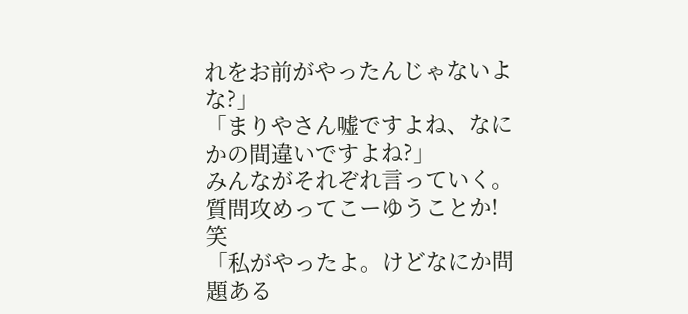れをお前がやったんじゃないよな?」
「まりやさん嘘ですよね、なにかの間違いですよね?」
みんながそれぞれ言っていく。
質問攻めってこーゆうことか!笑
「私がやったよ。けどなにか問題ある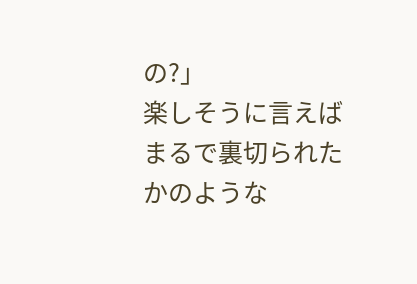の?」
楽しそうに言えばまるで裏切られたかのような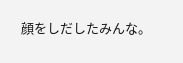顔をしだしたみんな。